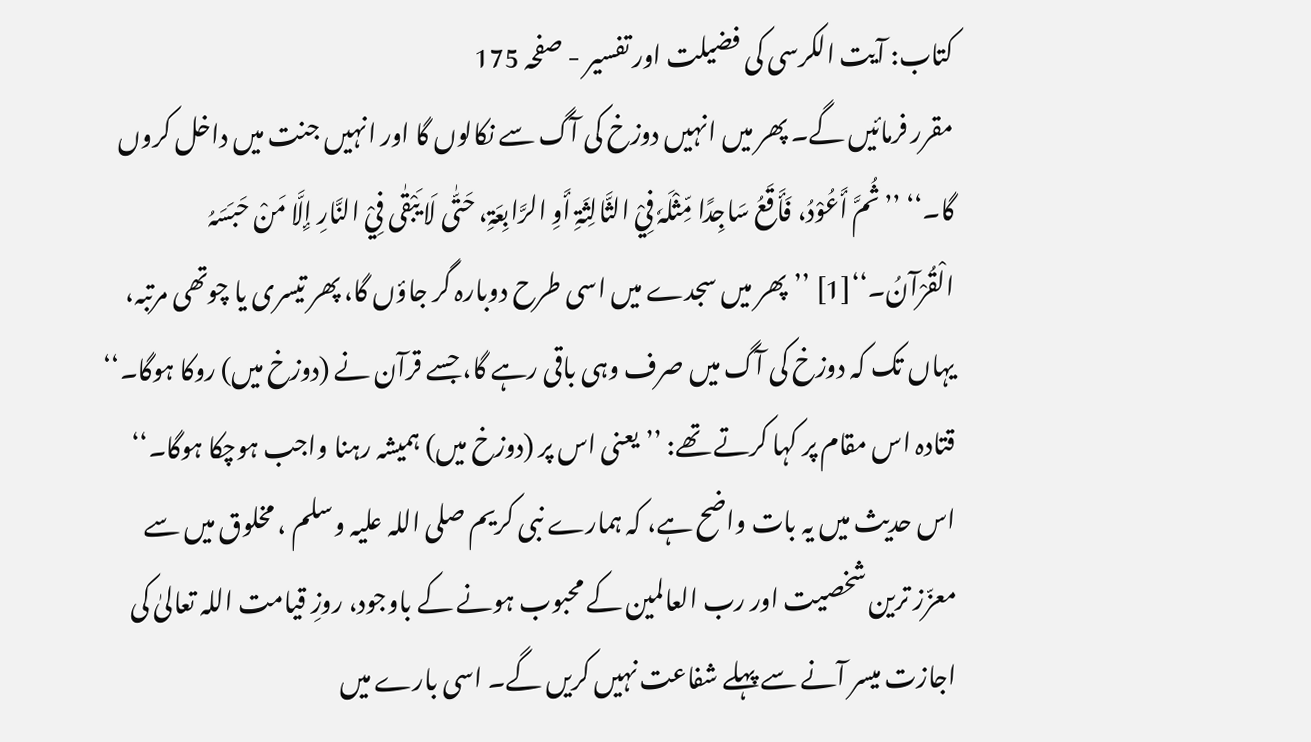کتاب: آیت الکرسی کی فضیلت اور تفسیر - صفحہ 175
مقرر فرمائیں گے۔ پھر میں انہیں دوزخ کی آگ سے نکالوں گا اور انہیں جنت میں داخل کروں گا۔‘‘ ’’ثُمَّ أَعُوْدُ، فَأَقَعُ سَاجِدًا مِّثْلَہٗ فِيْ الثَّالِثَۃِ أَوِ الرَّابِعَۃِ، حَتّٰی لَا یَبْقٰی فِيْ النَّارِ إِلَّا مَنْ حَبَسَہُ الْقُرْآنُ۔‘‘[1] ’’پھر میں سجدے میں اسی طرح دوبارہ گر جاؤں گا، پھر تیسری یا چوتھی مرتبہ، یہاں تک کہ دوزخ کی آگ میں صرف وہی باقی رہے گا، جسے قرآن نے (دوزخ میں) روکا ہوگا۔‘‘ قتادہ اس مقام پر کہا کرتے تھے: ’’یعنی اس پر (دوزخ میں) ہمیشہ رہنا واجب ہوچکا ہوگا۔‘‘ اس حدیث میں یہ بات واضح ہے، کہ ہمارے نبی کریم صلی اللہ علیہ وسلم ، مخلوق میں سے معزّز ترین شخصیت اور رب العالمین کے محبوب ہونے کے باوجود، روزِ قیامت اللہ تعالیٰ کی اجازت میسر آنے سے پہلے شفاعت نہیں کریں گے۔ اسی بارے میں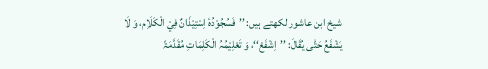شیخ ابن عاشور لکھتے ہیں: ’’فَسُجُوْدُہٗ اِسْتِیْذَانٌ فِيْ الْکَلَاِم، وَ لَا یَشْفَعُ حَتّٰی یُقَالَ: ’’اِشْفَعْ‘‘، وَ تَعْلِیْمُہُ الْکَلِمَاتِ مُقَدَّمَۃً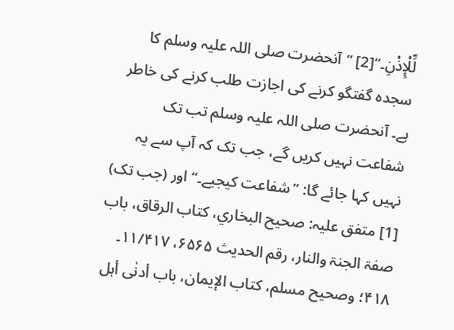لِّلْإِذْنِ۔‘‘[2] ’’آنحضرت صلی اللہ علیہ وسلم کا سجدہ گفتگو کرنے کی اجازت طلب کرنے کی خاطر ہے۔ آنحضرت صلی اللہ علیہ وسلم تب تک شفاعت نہیں کریں گے، جب تک کہ آپ سے یہ نہیں کہا جائے گا: ’’شفاعت کیجیے۔‘‘ اور (جب تک)
[1] متفق علیہ: صحیح البخاري، کتاب الرقاق، باب صفۃ الجنۃ والنار، رقم الحدیث ۶۵۶۵، ۱۱/۴۱۷۔ ۴۱۸؛ وصحیح مسلم، کتاب الإیمان، باب أدنٰی أہل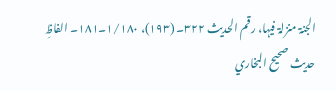الجنۃ منزلۃ فیہا، رقم الحدیث ۳۲۲۔ (۱۹۳)، ۱/۱۸۰۔۱۸۱۔ الفاظِ حدیث صحیح البخاري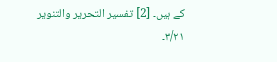کے ہیں۔ [2] تفسیر التحریر والتنویر ۳/۲۱۔